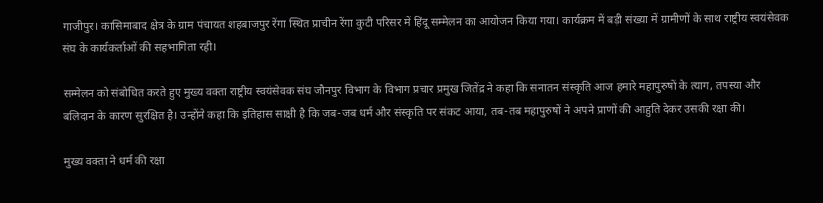गाजीपुर। कासिमाबाद क्षेत्र के ग्राम पंचायत शहबाजपुर रेंगा स्थित प्राचीन रेंगा कुटी परिसर में हिंदू सम्मेलन का आयोजन किया गया। कार्यक्रम में बड़ी संख्या में ग्रामीणों के साथ राष्ट्रीय स्वयंसेवक संघ के कार्यकर्ताओं की सहभागिता रही।

सम्मेलन को संबोधित करते हुए मुख्य वक्ता राष्ट्रीय स्वयंसेवक संघ जौनपुर विभाग के विभाग प्रचार प्रमुख जितेंद्र ने कहा कि सनातन संस्कृति आज हमारे महापुरुषों के त्याग, तपस्या और बलिदान के कारण सुरक्षित है। उन्होंने कहा कि इतिहास साक्षी है कि जब-जब धर्म और संस्कृति पर संकट आया, तब-तब महापुरुषों ने अपने प्राणों की आहुति देकर उसकी रक्षा की।

मुख्य वक्ता ने धर्म की रक्षा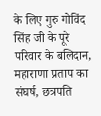के लिए गुरु गोविंद सिंह जी के पूरे परिवार के बलिदान, महाराणा प्रताप का संघर्ष, छत्रपति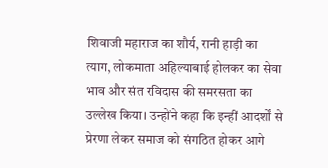शिवाजी महाराज का शौर्य, रानी हाड़ी का त्याग, लोकमाता अहिल्याबाई होलकर का सेवा भाव और संत रविदास की समरसता का उल्लेख किया। उन्होंने कहा कि इन्हीं आदर्शों से प्रेरणा लेकर समाज को संगठित होकर आगे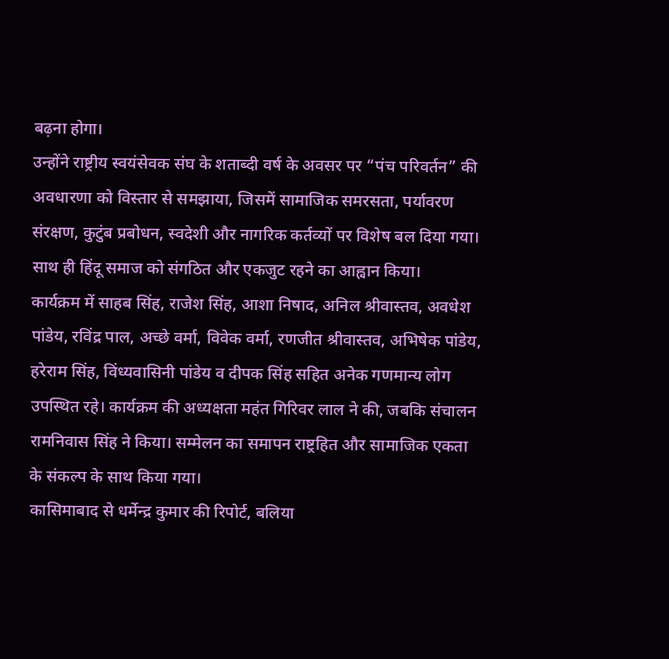बढ़ना होगा।
उन्होंने राष्ट्रीय स्वयंसेवक संघ के शताब्दी वर्ष के अवसर पर “पंच परिवर्तन” की अवधारणा को विस्तार से समझाया, जिसमें सामाजिक समरसता, पर्यावरण संरक्षण, कुटुंब प्रबोधन, स्वदेशी और नागरिक कर्तव्यों पर विशेष बल दिया गया। साथ ही हिंदू समाज को संगठित और एकजुट रहने का आह्वान किया।
कार्यक्रम में साहब सिंह, राजेश सिंह, आशा निषाद, अनिल श्रीवास्तव, अवधेश पांडेय, रविंद्र पाल, अच्छे वर्मा, विवेक वर्मा, रणजीत श्रीवास्तव, अभिषेक पांडेय, हरेराम सिंह, विंध्यवासिनी पांडेय व दीपक सिंह सहित अनेक गणमान्य लोग उपस्थित रहे। कार्यक्रम की अध्यक्षता महंत गिरिवर लाल ने की, जबकि संचालन रामनिवास सिंह ने किया। सम्मेलन का समापन राष्ट्रहित और सामाजिक एकता के संकल्प के साथ किया गया।
कासिमाबाद से धर्मेन्द्र कुमार की रिपोर्ट, बलिया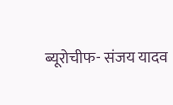ब्यूरोचीफ- संजय यादव